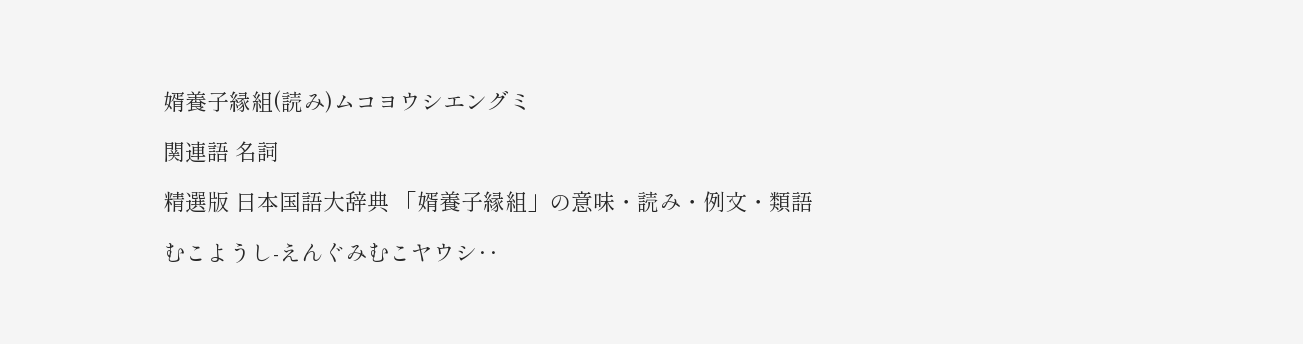婿養子縁組(読み)ムコヨウシエングミ

関連語 名詞

精選版 日本国語大辞典 「婿養子縁組」の意味・読み・例文・類語

むこようし‐えんぐみむこヤウシ‥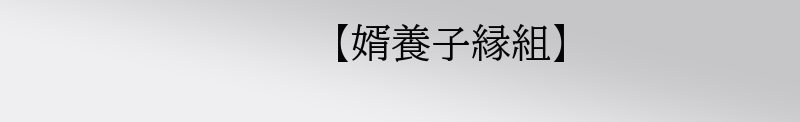【婿養子縁組】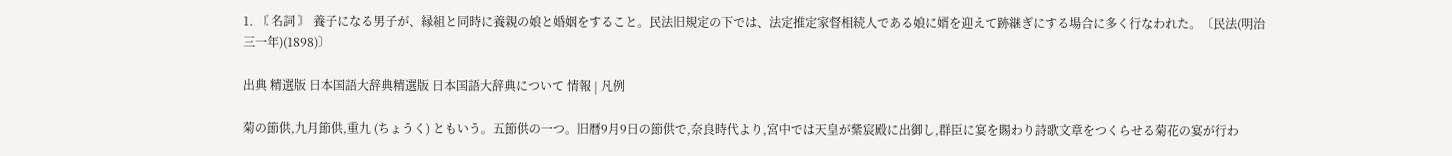1. 〘 名詞 〙 養子になる男子が、縁組と同時に養親の娘と婚姻をすること。民法旧規定の下では、法定推定家督相続人である娘に婿を迎えて跡継ぎにする場合に多く行なわれた。〔民法(明治三一年)(1898)〕

出典 精選版 日本国語大辞典精選版 日本国語大辞典について 情報 | 凡例

菊の節供,九月節供,重九 (ちょうく) ともいう。五節供の一つ。旧暦9月9日の節供で,奈良時代より,宮中では天皇が紫宸殿に出御し,群臣に宴を賜わり詩歌文章をつくらせる菊花の宴が行わ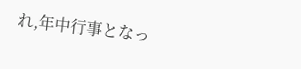れ,年中行事となっ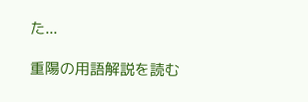た...

重陽の用語解説を読む